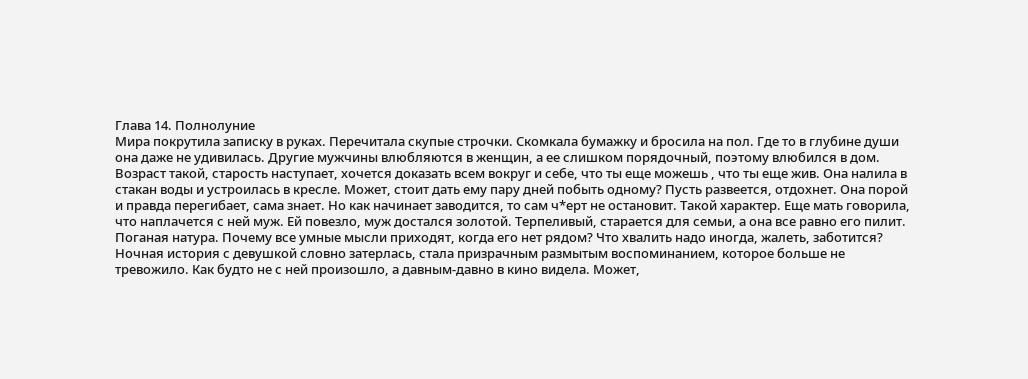Глава 14. Полнолуние
Мира покрутила записку в руках. Перечитала скупые строчки. Скомкала бумажку и бросила на пол. Где то в глубине души она даже не удивилась. Другие мужчины влюбляются в женщин, а ее слишком порядочный, поэтому влюбился в дом. Возраст такой, старость наступает, хочется доказать всем вокруг и себе, что ты еще можешь , что ты еще жив. Она налила в стакан воды и устроилась в кресле. Может, стоит дать ему пару дней побыть одному? Пусть развеется, отдохнет. Она порой и правда перегибает, сама знает. Но как начинает заводится, то сам ч*ерт не остановит. Такой характер. Еще мать говорила, что наплачется с ней муж. Ей повезло, муж достался золотой. Терпеливый, старается для семьи, а она все равно его пилит. Поганая натура. Почему все умные мысли приходят, когда его нет рядом? Что хвалить надо иногда, жалеть, заботится?
Ночная история с девушкой словно затерлась, стала призрачным размытым воспоминанием, которое больше не тревожило. Как будто не с ней произошло, а давным-давно в кино видела. Может,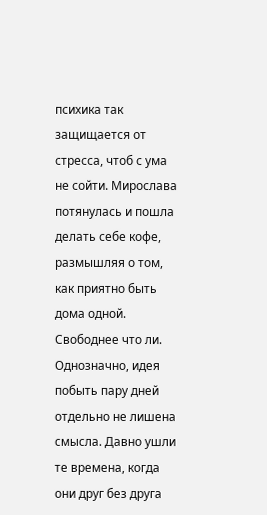психика так защищается от стресса, чтоб с ума не сойти. Мирослава потянулась и пошла делать себе кофе, размышляя о том, как приятно быть дома одной. Свободнее что ли. Однозначно, идея побыть пару дней отдельно не лишена смысла. Давно ушли те времена, когда они друг без друга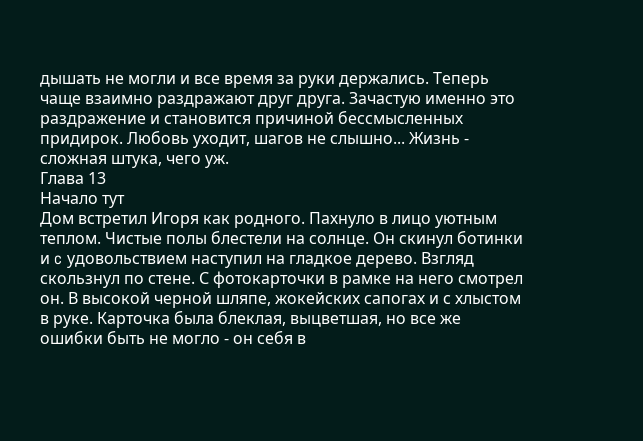дышать не могли и все время за руки держались. Теперь чаще взаимно раздражают друг друга. Зачастую именно это раздражение и становится причиной бессмысленных придирок. Любовь уходит, шагов не слышно... Жизнь - сложная штука, чего уж.
Глава 13
Начало тут
Дом встретил Игоря как родного. Пахнуло в лицо уютным теплом. Чистые полы блестели на солнце. Он скинул ботинки и c удовольствием наступил на гладкое дерево. Взгляд скользнул по стене. С фотокарточки в рамке на него смотрел он. В высокой черной шляпе, жокейских сапогах и с хлыстом в руке. Карточка была блеклая, выцветшая, но все же ошибки быть не могло - он себя в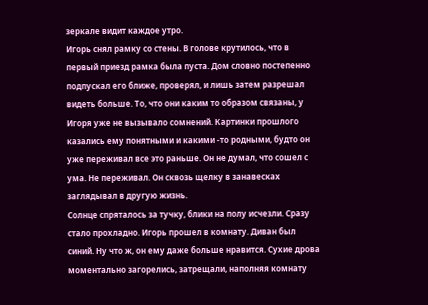зеркале видит каждое утро.
Игорь снял рамку со стены. В голове крутилось, что в первый приезд рамка была пуста. Дом словно постепенно подпускал его ближе, проверял, и лишь затем разрешал видеть больше. То, что они каким то образом связаны, у Игоря уже не вызывало сомнений. Картинки прошлого казались ему понятными и какими -то родными, будто он уже переживал все это раньше. Он не думал, что сошел с ума. Не переживал. Он сквозь щелку в занавесках заглядывал в другую жизнь.
Солнце спряталось за тучку, блики на полу исчезли. Сразу стало прохладно. Игорь прошел в комнату. Диван был синий. Ну что ж, он ему даже больше нравится. Сухие дрова моментально загорелись, затрещали, наполняя комнату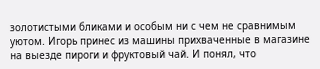золотистыми бликами и особым ни с чем не сравнимым уютом. Игорь принес из машины прихваченные в магазине на выезде пироги и фруктовый чай. И понял, что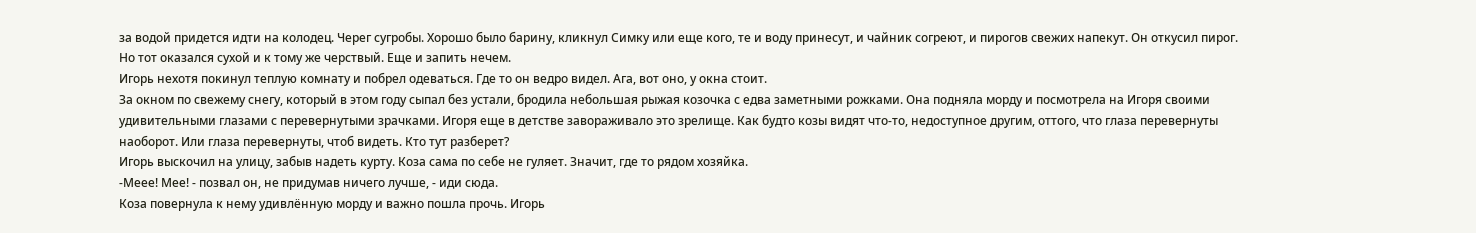за водой придется идти на колодец. Черег сугробы. Хорошо было барину, кликнул Симку или еще кого, те и воду принесут, и чайник согреют, и пирогов свежих напекут. Он откусил пирог. Но тот оказался сухой и к тому же черствый. Еще и запить нечем.
Игорь нехотя покинул теплую комнату и побрел одеваться. Где то он ведро видел. Ага, вот оно, у окна стоит.
За окном по свежему снегу, который в этом году сыпал без устали, бродила небольшая рыжая козочка с едва заметными рожками. Она подняла морду и посмотрела на Игоря своими удивительными глазами с перевернутыми зрачками. Игоря еще в детстве завораживало это зрелище. Как будто козы видят что-то, недоступное другим, оттого, что глаза перевернуты наоборот. Или глаза перевернуты, чтоб видеть. Кто тут разберет?
Игорь выскочил на улицу, забыв надеть курту. Коза сама по себе не гуляет. Значит, где то рядом хозяйка.
-Меее! Мее! - позвал он, не придумав ничего лучше, - иди сюда.
Коза повернула к нему удивлённую морду и важно пошла прочь. Игорь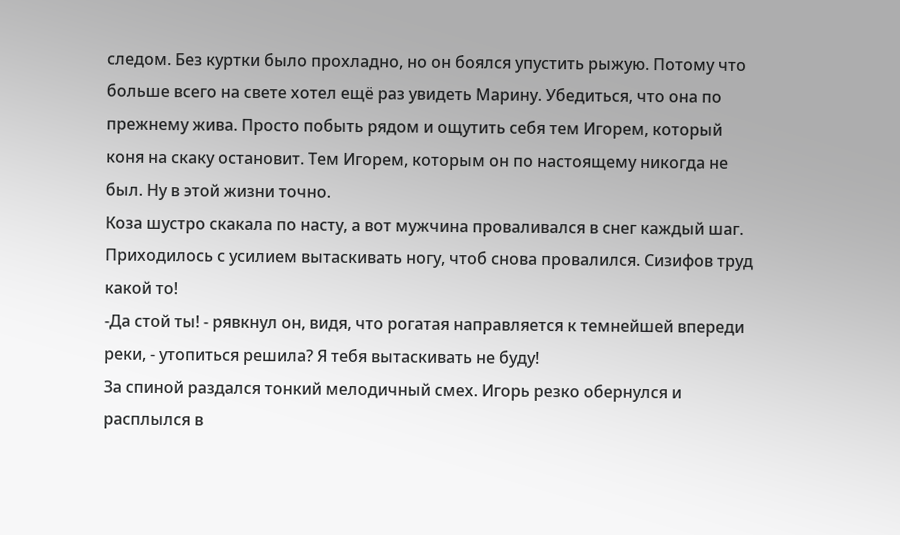следом. Без куртки было прохладно, но он боялся упустить рыжую. Потому что больше всего на свете хотел ещё раз увидеть Марину. Убедиться, что она по прежнему жива. Просто побыть рядом и ощутить себя тем Игорем, который коня на скаку остановит. Тем Игорем, которым он по настоящему никогда не был. Ну в этой жизни точно.
Коза шустро скакала по насту, а вот мужчина проваливался в снег каждый шаг. Приходилось с усилием вытаскивать ногу, чтоб снова провалился. Сизифов труд какой то!
-Да стой ты! - рявкнул он, видя, что рогатая направляется к темнейшей впереди реки, - утопиться решила? Я тебя вытаскивать не буду!
За спиной раздался тонкий мелодичный смех. Игорь резко обернулся и расплылся в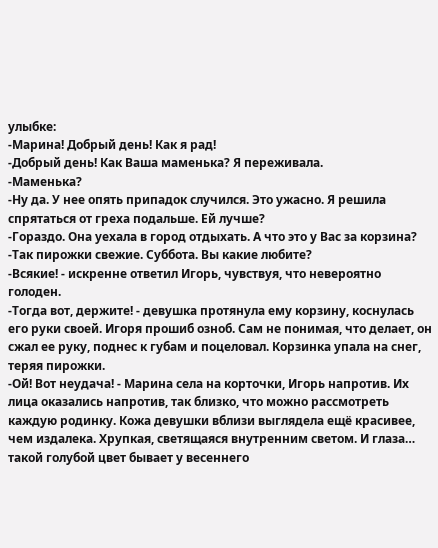улыбке:
-Марина! Добрый день! Как я рад!
-Добрый день! Как Ваша маменька? Я переживала.
-Маменька?
-Ну да. У нее опять припадок случился. Это ужасно. Я решила спрятаться от греха подальше. Ей лучше?
-Гораздо. Она уехала в город отдыхать. А что это у Вас за корзина?
-Так пирожки свежие. Суббота. Вы какие любите?
-Всякие! - искренне ответил Игорь, чувствуя, что невероятно голоден.
-Тогда вот, держите! - девушка протянула ему корзину, коснулась его руки своей. Игоря прошиб озноб. Сам не понимая, что делает, он сжал ее руку, поднес к губам и поцеловал. Корзинка упала на снег, теряя пирожки.
-Ой! Вот неудача! - Марина села на корточки, Игорь напротив. Их лица оказались напротив, так близко, что можно рассмотреть каждую родинку. Кожа девушки вблизи выглядела ещё красивее, чем издалека. Хрупкая, светящаяся внутренним светом. И глаза… такой голубой цвет бывает у весеннего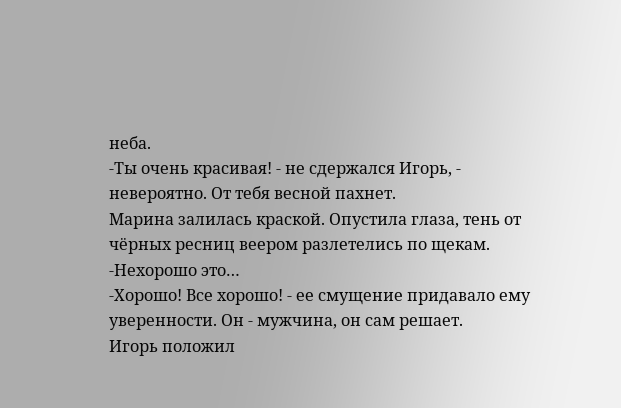неба.
-Ты очень красивая! - не сдержался Игорь, - невероятно. От тебя весной пахнет.
Марина залилась краской. Опустила глаза, тень от чёрных ресниц веером разлетелись по щекам.
-Нехорошо это…
-Хорошо! Все хорошо! - ее смущение придавало ему уверенности. Он - мужчина, он сам решает.
Игорь положил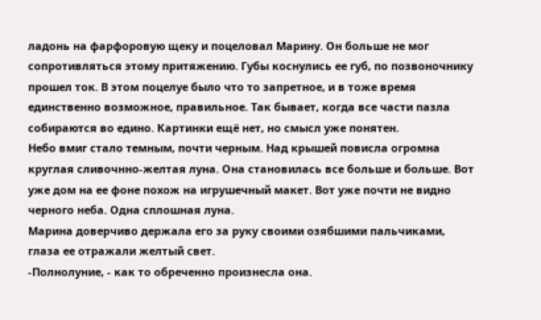ладонь на фарфоровую щеку и поцеловал Марину. Он больше не мог сопротивляться этому притяжению. Губы коснулись ее губ, по позвоночнику прошел ток. В этом поцелуе было что то запретное, и в тоже время единственно возможное, правильное. Так бывает, когда все части пазла собираются во едино. Картинки ещё нет, но смысл уже понятен.
Небо вмиг стало темным, почти черным. Над крышей повисла огромна круглая сливочнно-желтая луна. Она становилась все больше и больше. Вот уже дом на ее фоне похож на игрушечный макет. Вот уже почти не видно черного неба. Одна сплошная луна.
Марина доверчиво держала его за руку своими озябшими пальчиками, глаза ее отражали желтый свет.
-Полнолуние, - как то обреченно произнесла она.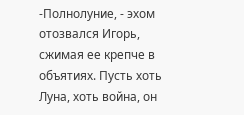-Полнолуние, - эхом отозвался Игорь, сжимая ее крепче в объятиях. Пусть хоть Луна, хоть война, он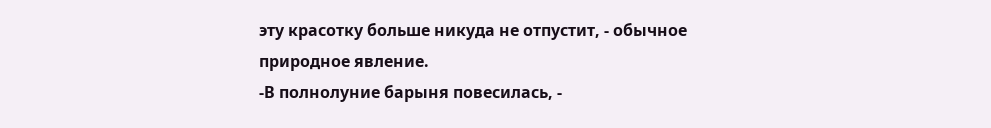эту красотку больше никуда не отпустит, - обычное природное явление.
-В полнолуние барыня повесилась, -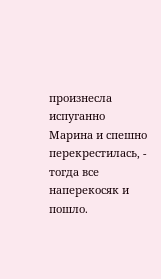произнесла испуганно Марина и спешно перекрестилась, - тогда все наперекосяк и пошло.